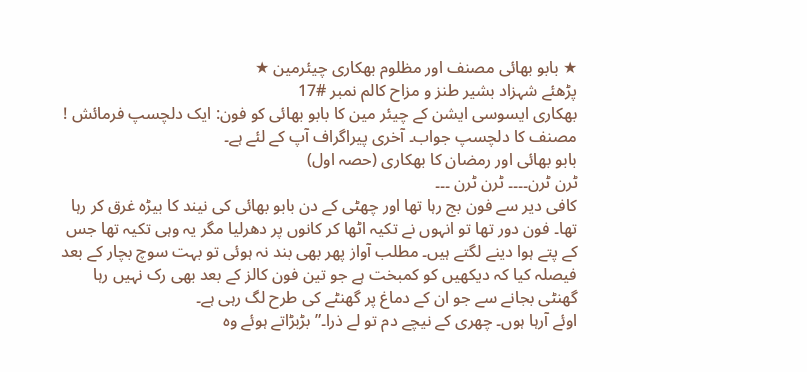★ بابو بھائی مصنف اور مظلوم بھکاری چیئرمین ★
پڑھئے شہزاد بشیر طنز و مزاح کالم نمبر #17
بھکاری ایسوسی ایشن کے چیئر مین کا بابو بھائی کو فون: ایک دلچسپ فرمائش ! مصنف کا دلچسپ جواب۔ آخری پیراگراف آپ کے لئے ہے۔
بابو بھائی اور رمضان کا بھکاری (حصہ اول)
ٹرن ٹرن۔۔۔۔ ٹرن ٹرن ۔۔۔
کافی دیر سے فون بج رہا تھا اور چھٹی کے دن بابو بھائی کی نیند کا بیڑہ غرق کر رہا تھا۔ فون دور تھا تو انہوں نے تکیہ اٹھا کر کانوں پر دھرلیا مگر یہ وہی تکیہ تھا جس کے پتے ہوا دینے لگتے ہیں۔ مطلب آواز پھر بھی بند نہ ہوئی تو بہت سوچ بچار کے بعد فیصلہ کیا کہ دیکھیں کو کمبخت ہے جو تین فون کالز کے بعد بھی رک نہیں رہا گھنٹی بجانے سے جو ان کے دماغ پر گھنٹے کی طرح لگ رہی ہے۔
اوئے آرہا ہوں۔ چھری کے نیچے دم تو لے ذرا۔” بڑبڑاتے ہوئے وہ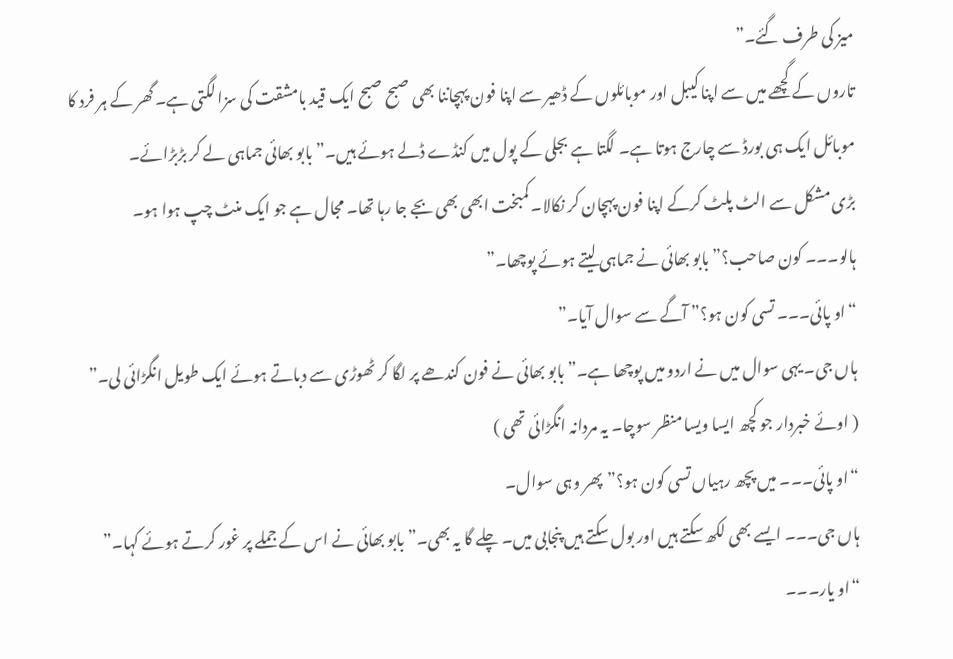میز کی طرف گئے۔”
تاروں کے گچھے میں سے اپنا کیبل اور موبائلوں کے ڈھیر سے اپنا فون پہچاننا بھی صبح صبح ایک قید بامشقت کی سزا لگتی ہے۔ گھر کے ہر فرد کا موبائل ایک ہی بورڈ سے چارج ہوتا ہے۔ لگتا ہے بجلی کے پول میں کنڈے ڈلے ہوئے ہیں۔” بابو بھائی جماہی لے کر بڑبڑائے۔
بڑی مشکل سے الٹ پلٹ کرکے اپنا فون پہچان کر نکالا۔ کمبخت ابھی بھی بجے جا رہا تھا۔ مجال ہے جو ایک منٹ چپ ہوا ہو۔
ہالو۔۔۔ کون صاحب؟” بابو بھائی نے جماہی لیتے ہوئے پوچھا۔”
“او پائی۔۔۔ تسی کون ہو؟” آگے سے سوال آیا۔”
ہاں جی۔ یہی سوال میں نے اردو میں پوچھا ہے۔” بابو بھائی نے فون کندھے پر لگا کر ٹھوڑی سے دباتے ہوئے ایک طویل انگڑائی لی۔”
( اوئے خبردار جو کچھ ایسا ویسا منظر سوچا۔ یہ مردانہ انگڑائی تھی )
“او پائی۔۔۔ میں پچھ رہیاں تسی کون ہو؟”پھر وہی سوال۔
ہاں جی۔۔۔ ایسے بھی لکھ سکتے ہیں اور بول سکتے ہیں پنجابی میں۔ چلے گا یہ بھی۔” بابو بھائی نے اس کے جملے پر غور کرتے ہوئے کہا۔”
“او یار۔۔۔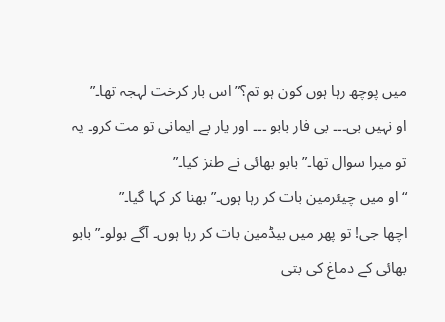میں پوچھ رہا ہوں کون ہو تم؟” اس بار کرخت لہجہ تھا۔”
او نہیں بی۔۔۔ بی فار بابو ۔۔۔ اور یار بے ایمانی تو مت کرو۔ یہ تو میرا سوال تھا۔” بابو بھائی نے طنز کیا۔”
“او میں چیئرمین بات کر رہا ہوں۔” بھنا کر کہا گیا۔”
اچھا جی! تو پھر میں بیڈمین بات کر رہا ہوں۔ آگے بولو۔” بابو بھائی کے دماغ کی بتی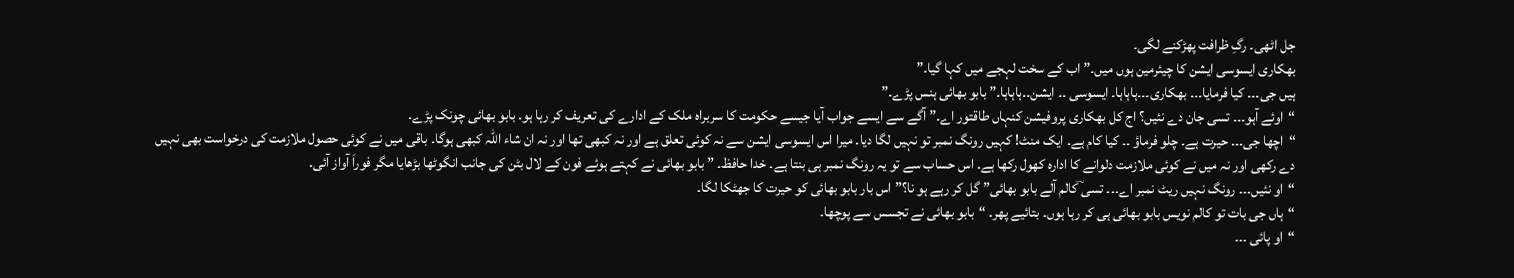جل اٹھی۔ رگِ ظرافت پھڑکنے لگی۔
بھکاری ایسوسی ایشن کا چیئرمین ہوں میں۔” اب کے سخت لہجے میں کہا گیا۔”
ہیں جی۔۔۔ کیا فرمایا۔۔۔ بھکاری۔۔۔ہاہاہا۔ ایسوسی ۔۔ ایشن۔۔ہاہاہا۔” بابو بھائی ہنس پڑے۔”
“اوئے آہو۔۔۔ تسی جان دے نئیں؟ اج کل بھکاری پروفیشن کنہاں طاقتور اے۔” آگے سے ایسے جواب آیا جیسے حکومت کا سربراہ ملک کے ادارے کی تعریف کر رہا ہو۔ بابو بھائی چونک پڑے۔
“اچھا جی۔۔۔ حیرت ہے۔ چلو فرماؤ ۔۔ کیا کام ہے۔ ایک منٹ! کہیں رونگ نمبر تو نہیں لگا دیا۔ میرا اس ایسوسی ایشن سے نہ کوئی تعلق ہے اور نہ کبھی تھا اور نہ ان شاء اللہ کبھی ہوگا۔ باقی میں نے کوئی حصول ملازمت کی درخواست بھی نہیں دے رکھی اور نہ میں نے کوئی ملازمت دلوانے کا ادارہ کھول رکھا ہے۔ اس حساب سے تو یہ رونگ نمبر ہی بنتا ہے۔ خدا حافظ۔ ” بابو بھائی نے کہتے ہوئے فون کے لال بٹن کی جانب انگوٹھا بڑھایا مگر فوراَ آواز آئی۔
“او نئیں۔۔۔ رونگ نہیں ریٹ نمبر اے۔۔۔ تسی ؔکالم آلے بابو بھائی” گل کر رہے ہو نا؟” اس بار بابو بھائی کو حیرت کا جھٹکا لگا۔
“ہاں جی بات تو کالم نویس بابو بھائی ہی کر رہا ہوں۔ بتائیے پھر۔ “بابو بھائی نے تجسس سے پوچھا۔
“او پائی ۔۔۔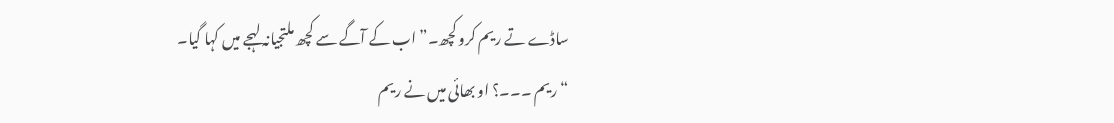ساڈے تے ریم کرو کچھ۔” اب کے آگے سے کچھ ملتجیانہ لہجے میں کہا گیا۔
“ریم ۔۔۔؟ او بھائی میں نے ریم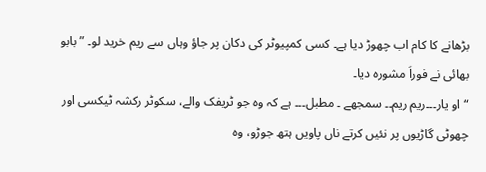بڑھانے کا کام اب چھوڑ دیا ہے۔ کسی کمپیوٹر کی دکان پر جاؤ وہاں سے ریم خرید لو۔ ” بابو بھائی نے فوراَ مشورہ دیا۔
“او یار۔۔۔ریم ریم۔۔ سمجھے ۔ مطبل۔۔۔ ہے کہ وہ جو ٹریفک والے، سکوٹر رکشہ ٹیکسی اور چھوٹی گاڑیوں پر نئیں کرتے ناں پاویں ہتھ جوڑو، وہ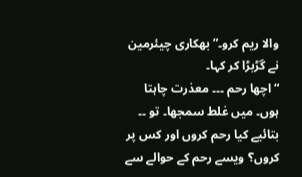والا ریم کرو۔” بھکاری چیئرمین نے گڑبڑا کر کہا۔
“اچھا رحم ۔۔۔ معذرت چاہتا ہوں۔ میں غلط سمجھا۔ تو ۔۔ بتائیے کیا رحم کروں اور کس پر کروں؟ ویسے رحم کے حوالے سے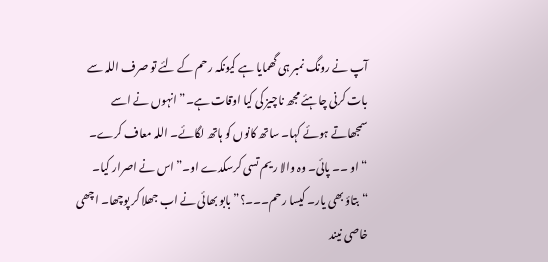آپ نے رونگ نمبر ہی گھمایا ہے کیونکہ رحم کے لئے تو صرف اللہ سے بات کرنی چاہئے مجھ ناچیز کی کیا اوقات ہے۔” انہوں نے اسے سمجھاتے ہوئے کہا۔ ساتھ کانوں کو ہاتھ لگائے۔ اللہ معاف کرے۔
“او ۔۔ پائی۔ وہ والا ریم تسی کرسکدے او۔” اس نے اصرار کیا۔
“بتاؤ بھی یار۔ کیسا رحم۔۔۔؟” بابو بھائی نے اب جھلا کر پوچھا۔ اچھی خاصی نیند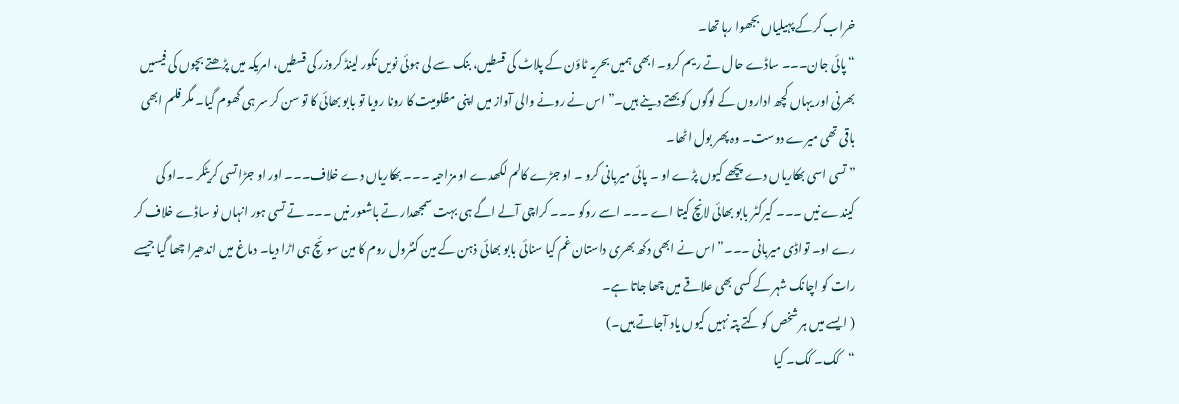خراب کرکے پہیلیاں بجھوا رہا تھا۔
“پائی جان۔۔۔ ساڈے حال تے ریم کرو۔ ابھی ہمیں بحریہ ٹاؤن کے پلاٹ کی قسطیں، بنک سے لی ہوئی نویں نکور لینڈ کروزر کی قسطیں، امریکہ میں پڑھتے بچوں کی فیسیں بھرنی اور یہاں کچھ اداروں کے لوگوں کو بھتے دینے ہیں۔” اس نے رونے والی آواز میں اپنی مظلومیت کا رونا رویا تو بابو بھائی کا تو سن کر سر ہی گھوم گیا۔ مگر فلم ابھی باقی تھی میرے دوست۔ وہ پھر بول اٹھا۔
” تسی اسی بھکاریاں دے پچھے کیوں پڑے او ۔ پائی میربانی کرو ۔ او جڑے کالم لکھدے او مزاحیہ ۔۔۔ بھکاریاں دے خلاف۔۔۔ اور او جڑا تسی کریٹکر ۔۔او کی کیندے نیں ۔۔۔ کیرکٹر بابو بھائی لانچ کیتا اے ۔۔۔ اسے روکو ۔۔۔ کراچی آلے اگے ہی بہت سمجھدار تے باشعور نیں ۔۔۔ تے تسی ہور انہاں نو ساڈے خلاف کر رے او۔ تواڈی میربانی ۔۔۔” اس نے ابھی دکھ بھری داستان غم کیا سنائی بابو بھائی ذہن کے مین کنٹرول روم کا مین سوئچ ہی اڑا دیا۔ دماغ میں اندھیرا چھا گیا جیسے رات کو اچانک شہر کے کسی بھی علاقے میں چھا جاتا ہے۔
( ایسے میں ہر شخص کو کتے پتہ نہیں کیوں یاد آجاتے ہیں۔)
“کک۔ کک۔ کیا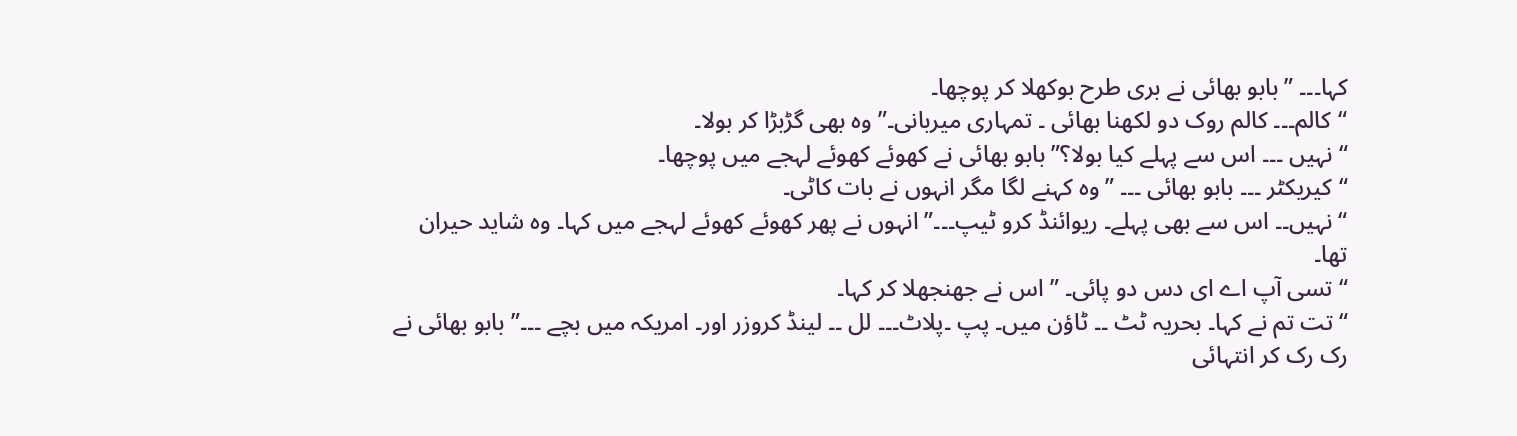کہا۔۔۔ ” بابو بھائی نے بری طرح بوکھلا کر پوچھا۔
“کالم۔۔۔ کالم روک دو لکھنا بھائی ۔ تمہاری میربانی۔” وہ بھی گڑبڑا کر بولا۔
“نہیں ۔۔۔ اس سے پہلے کیا بولا؟” بابو بھائی نے کھوئے کھوئے لہجے میں پوچھا۔
“کیریکٹر ۔۔۔ بابو بھائی ۔۔۔ ” وہ کہنے لگا مگر انہوں نے بات کاٹی۔
“نہیں۔۔ اس سے بھی پہلے۔ ریوائنڈ کرو ٹیپ۔۔۔” انہوں نے پھر کھوئے کھوئے لہجے میں کہا۔ وہ شاید حیران تھا۔
“تسی آپ اے ای دس دو پائی۔ ” اس نے جھنجھلا کر کہا۔
“تت تم نے کہا۔ بحریہ ٹٹ ۔۔ ٹاؤن میں۔ پپ ۔پلاٹ۔۔۔ لل ۔۔ لینڈ کروزر اور۔ امریکہ میں بچے ۔۔۔” بابو بھائی نے رک رک کر انتہائی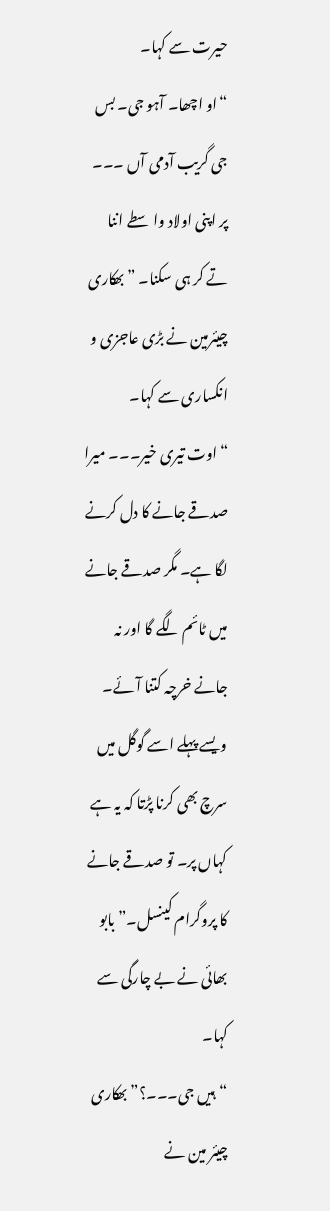حیرت سے کہا۔
“او اچھا۔ آہو جی۔ بس جی گریب آدمی آں ۔۔۔ پر اپنی اولاد واسطے اننا تے کر ہی سکنا۔ ” بھکاری چیئرمین نے بڑی عاجزی و انکساری سے کہا۔
“اوت تیری خیر۔۔۔ میرا صدقے جانے کا دل کرنے لگا ہے۔ مگر صدقے جانے میں ٹائم لگے گا اور نہ جانے خرچہ کتنا آئے۔ ویسے پہلے اسے گوگل میں سرچ بھی کرنا پڑتا کہ یہ ہے کہاں پر۔ تو صدقے جانے کا پروگرام کینسل۔” بابو بھائی نے بے چارگی سے کہا۔
“ہیں جی۔۔۔؟” بھکاری چیئر مین نے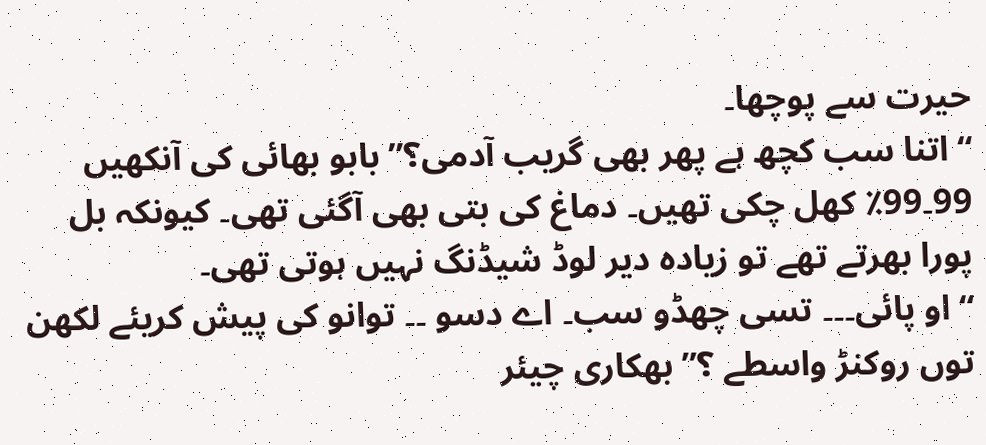حیرت سے پوچھا۔
“اتنا سب کچھ ہے پھر بھی گریب آدمی؟” بابو بھائی کی آنکھیں 99۔99٪ کھل چکی تھیں۔ دماغ کی بتی بھی آگئی تھی۔ کیونکہ بل پورا بھرتے تھے تو زیادہ دیر لوڈ شیڈنگ نہیں ہوتی تھی۔
“او پائی۔۔۔ تسی چھڈو سب۔ اے دسو ۔۔ توانو کی پیش کریئے لکھن توں روکنڑ واسطے ؟” بھکاری چیئر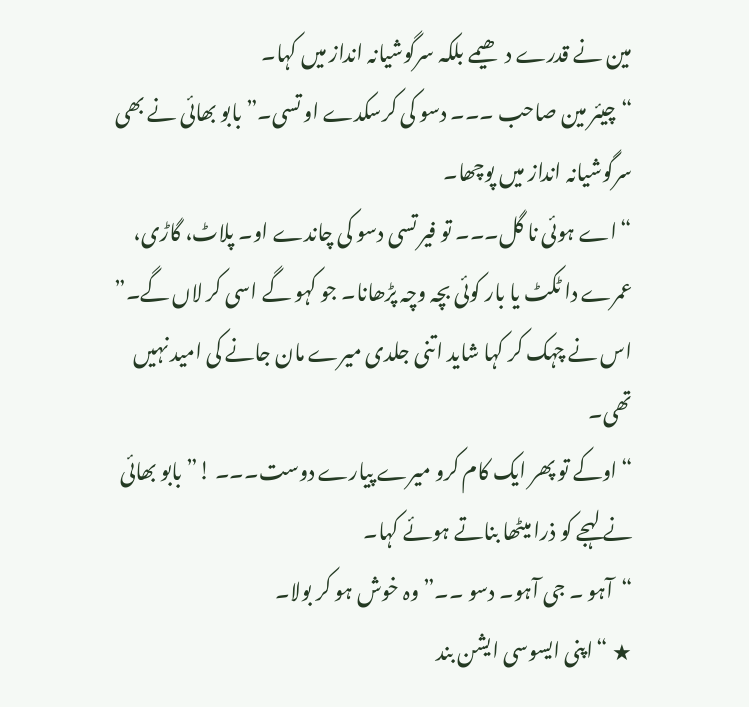مین نے قدرے دھیمے بلکہ سرگوشیانہ انداز میں کہا۔
“چیئر مین صاحب ۔۔۔ دسو کی کرسکدے او تسی۔”بابو بھائی نے بھی سرگوشیانہ انداز میں پوچھا۔
“اے ہوئی نا گل۔۔۔ تو فیر تسی دسو کی چاندے او۔ پلاٹ، گاڑی، عمرے دا ٹکٹ یا بار کوئی بچہ وچہ پڑھانا۔ جو کہو گے اسی کر لاں گے۔” اس نے چہک کر کہا شاید اتنی جلدی میرے مان جانے کی امید نہیں تھی۔
“اوکے تو پھر ایک کام کرو میرے پیارے دوست۔۔۔ !” بابو بھائی نے لہجے کو ذرا میٹھا بناتے ہوئے کہا۔
“آہو ۔ جی آہو۔ دسو ۔۔” وہ خوش ہو کر بولا۔
★ “اپنی ایسوسی ایشن بند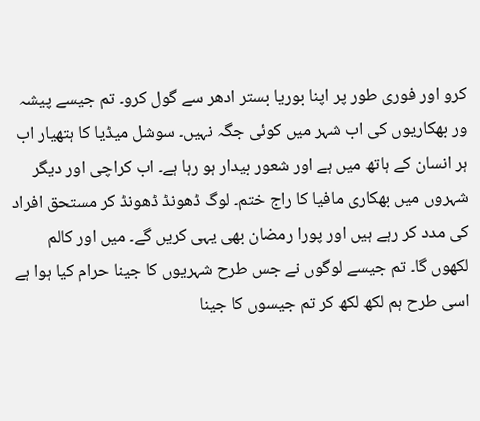کرو اور فوری طور پر اپنا بوریا بستر ادھر سے گول کرو۔ تم جیسے پیشہ ور بھکاریوں کی اب شہر میں کوئی جگہ نہیں۔ سوشل میڈیا کا ہتھیار اب ہر انسان کے ہاتھ میں ہے اور شعور بیدار ہو رہا ہے۔ اب کراچی اور دیگر شہروں میں بھکاری مافیا کا راج ختم۔ لوگ ڈھونڈ ڈھونڈ کر مستحق افراد کی مدد کر رہے ہیں اور پورا رمضان بھی یہی کریں گے۔ میں اور کالم لکھوں گا۔ تم جیسے لوگوں نے جس طرح شہریوں کا جینا حرام کیا ہوا ہے اسی طرح ہم لکھ لکھ کر تم جیسوں کا جینا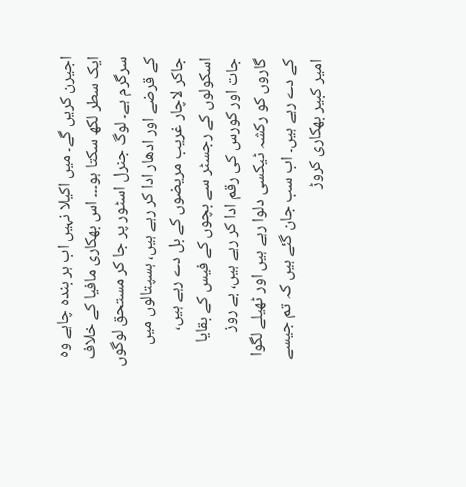اجیرن کریں گے۔ میں اکیلا نہیں اب ہر بندہ چاہے وہ ایک سطر لکھ سکتا ہو۔۔۔ اس بھکاری مافیا کے خلاف سرگرم ہے۔ لوگ جنرل اسٹور پر جا کر مستحق لوگوں کے قرضے اور ادھار ادا کر رہے ہیں، ہسپتالوں میں جاکر لاچار غریب مریضوں کے بل دے رہے ہیں، اسکولوں کے رجسٹر سے بچوں کے فیس کے بقایا جات اور کورس کی رقم ادا کر رہے ہیں، بے روز گاروں کو رکشہ ٹیکسی دلوا رہے ہیں اور ٹھیلے لگوا کے دے رہے ہیں۔ اب سب جان گئے ہیں کہ تم جیسے امیر کبیر بھکاری کروڑ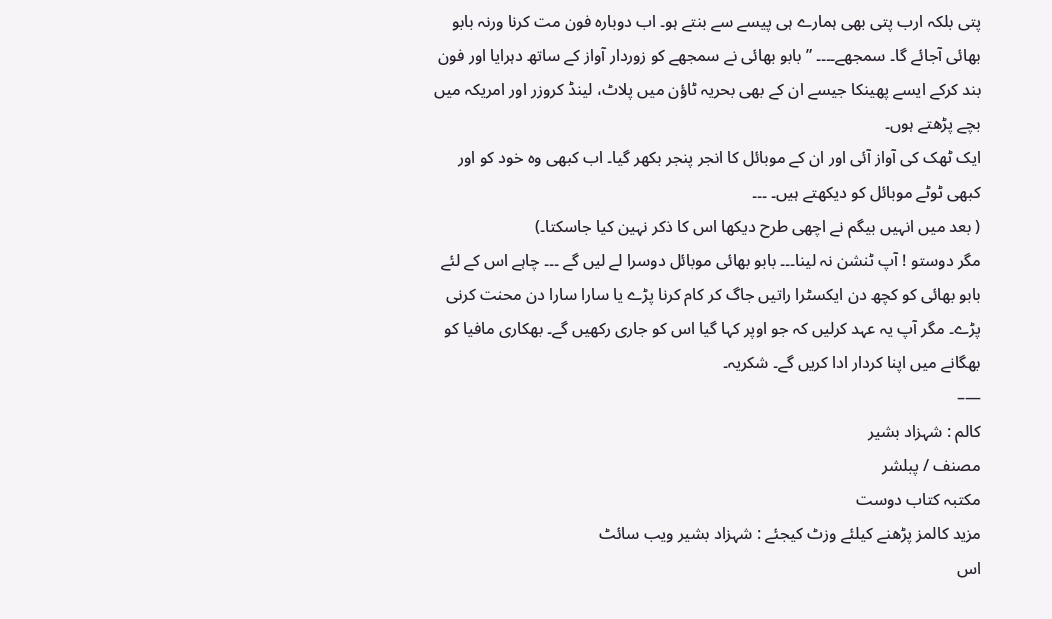پتی بلکہ ارب پتی بھی ہمارے ہی پیسے سے بنتے ہو۔ اب دوبارہ فون مت کرنا ورنہ بابو بھائی آجائے گا۔ سمجھے۔۔۔۔ ” بابو بھائی نے سمجھے کو زوردار آواز کے ساتھ دہرایا اور فون بند کرکے ایسے پھینکا جیسے ان کے بھی بحریہ ٹاؤن میں پلاٹ، لینڈ کروزر اور امریکہ میں بچے پڑھتے ہوں۔
ایک ٹھک کی آواز آئی اور ان کے موبائل کا انجر پنجر بکھر گیا۔ اب کبھی وہ خود کو اور کبھی ٹوٹے موبائل کو دیکھتے ہیں۔ ۔۔۔
( بعد میں انہیں بیگم نے اچھی طرح دیکھا اس کا ذکر نہین کیا جاسکتا۔)
مگر دوستو ! آپ ٹنشن نہ لینا۔۔۔ بابو بھائی موبائل دوسرا لے لیں گے ۔۔۔ چاہے اس کے لئے بابو بھائی کو کچھ دن ایکسٹرا راتیں جاگ کر کام کرنا پڑے یا سارا سارا دن محنت کرنی پڑے۔ مگر آپ یہ عہد کرلیں کہ جو اوپر کہا گیا اس کو جاری رکھیں گے۔ بھکاری مافیا کو بھگانے میں اپنا کردار ادا کریں گے۔ شکریہ۔
—–
کالم : شہزاد بشیر
مصنف / پبلشر
مکتبہ کتاب دوست
مزید کالمز پڑھنے کیلئے وزٹ کیجئے : شہزاد بشیر ویب سائٹ
اس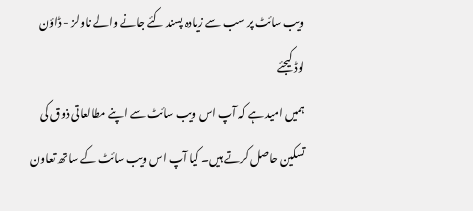ویب سائٹ پر سب سے زیادہ پسند کئے جانے والے ناولز - ڈاؤن لوڈ کیجئے
ہمیں امید ہے کہ آپ اس ویب سائٹ سے اپنے مطالعاتی ذوق کی تسکین حاصل کرتے ہیں۔ کیا آپ اس ویب سائٹ کے ساتھ تعاون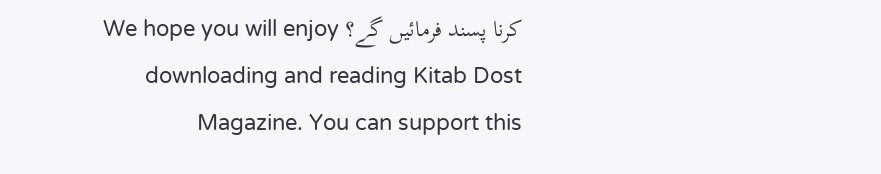کرنا پسند فرمائیں گے؟ We hope you will enjoy downloading and reading Kitab Dost Magazine. You can support this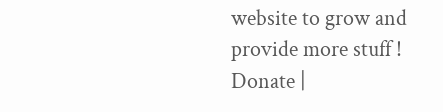website to grow and provide more stuff ! Donate |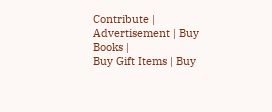Contribute | Advertisement | Buy Books |
Buy Gift Items | Buy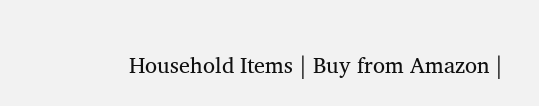Household Items | Buy from Amazon |